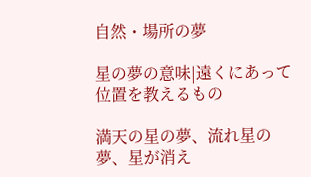自然・場所の夢

星の夢の意味|遠くにあって位置を教えるもの

満天の星の夢、流れ星の夢、星が消え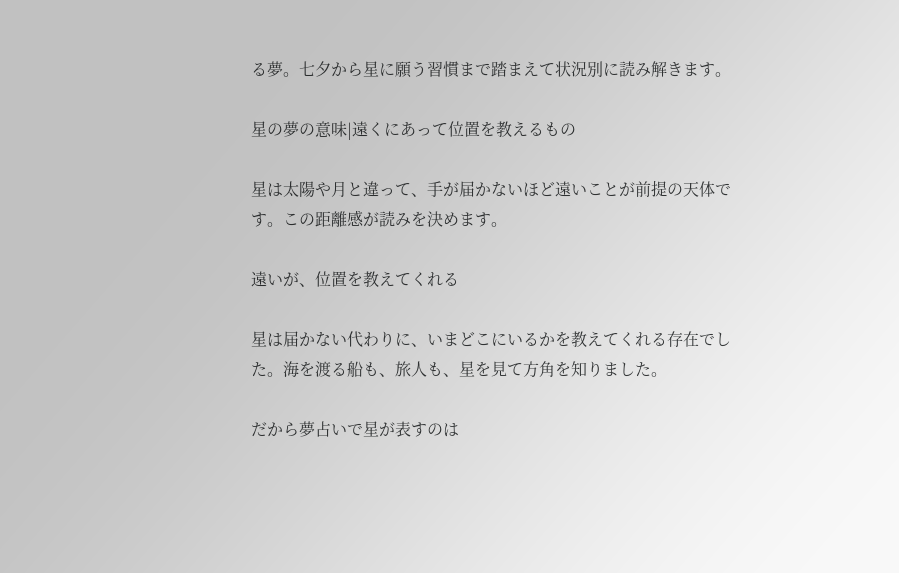る夢。七夕から星に願う習慣まで踏まえて状況別に読み解きます。

星の夢の意味|遠くにあって位置を教えるもの

星は太陽や月と違って、手が届かないほど遠いことが前提の天体です。この距離感が読みを決めます。

遠いが、位置を教えてくれる

星は届かない代わりに、いまどこにいるかを教えてくれる存在でした。海を渡る船も、旅人も、星を見て方角を知りました。

だから夢占いで星が表すのは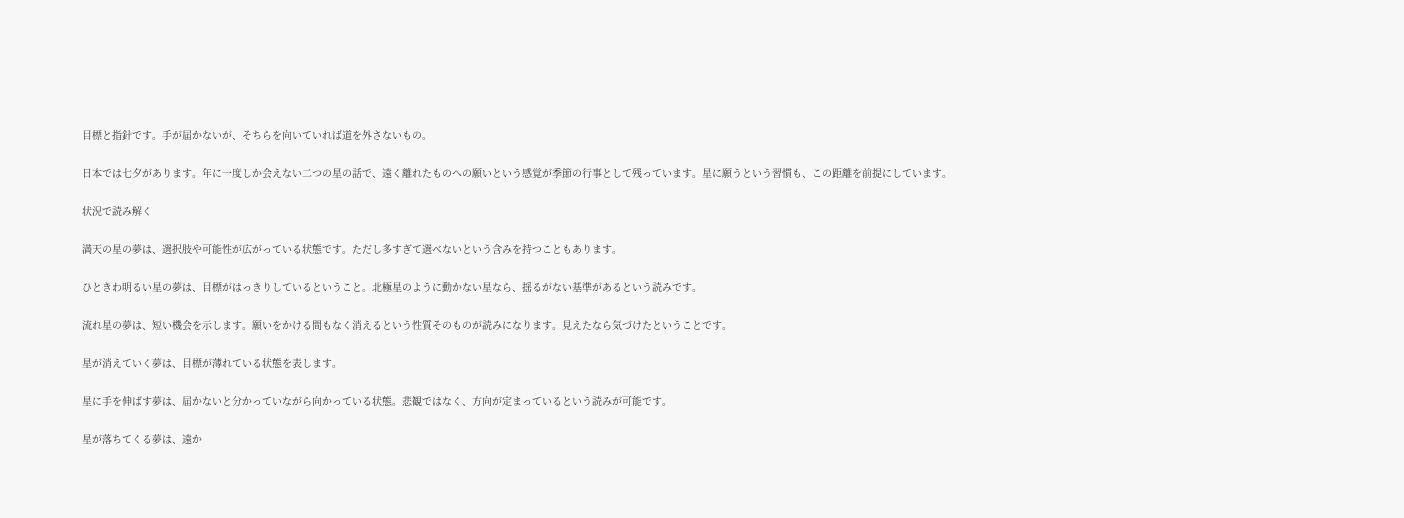目標と指針です。手が届かないが、そちらを向いていれば道を外さないもの。

日本では七夕があります。年に一度しか会えない二つの星の話で、遠く離れたものへの願いという感覚が季節の行事として残っています。星に願うという習慣も、この距離を前提にしています。

状況で読み解く

満天の星の夢は、選択肢や可能性が広がっている状態です。ただし多すぎて選べないという含みを持つこともあります。

ひときわ明るい星の夢は、目標がはっきりしているということ。北極星のように動かない星なら、揺るがない基準があるという読みです。

流れ星の夢は、短い機会を示します。願いをかける間もなく消えるという性質そのものが読みになります。見えたなら気づけたということです。

星が消えていく夢は、目標が薄れている状態を表します。

星に手を伸ばす夢は、届かないと分かっていながら向かっている状態。悲観ではなく、方向が定まっているという読みが可能です。

星が落ちてくる夢は、遠か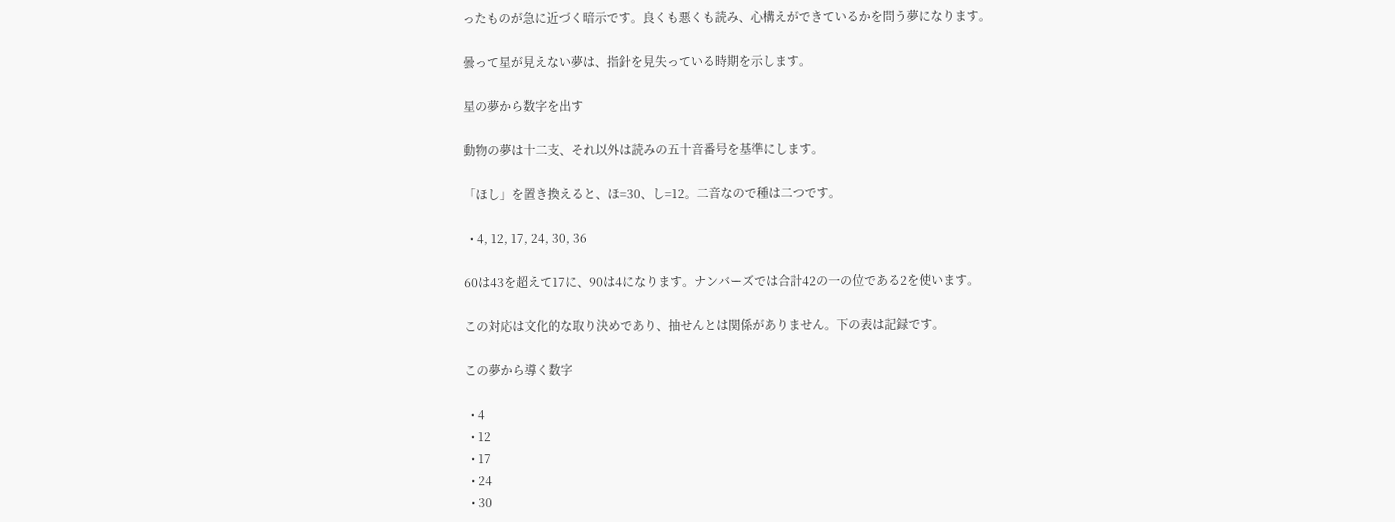ったものが急に近づく暗示です。良くも悪くも読み、心構えができているかを問う夢になります。

曇って星が見えない夢は、指針を見失っている時期を示します。

星の夢から数字を出す

動物の夢は十二支、それ以外は読みの五十音番号を基準にします。

「ほし」を置き換えると、ほ=30、し=12。二音なので種は二つです。

  • 4, 12, 17, 24, 30, 36

60は43を超えて17に、90は4になります。ナンバーズでは合計42の一の位である2を使います。

この対応は文化的な取り決めであり、抽せんとは関係がありません。下の表は記録です。

この夢から導く数字

  • 4
  • 12
  • 17
  • 24
  • 30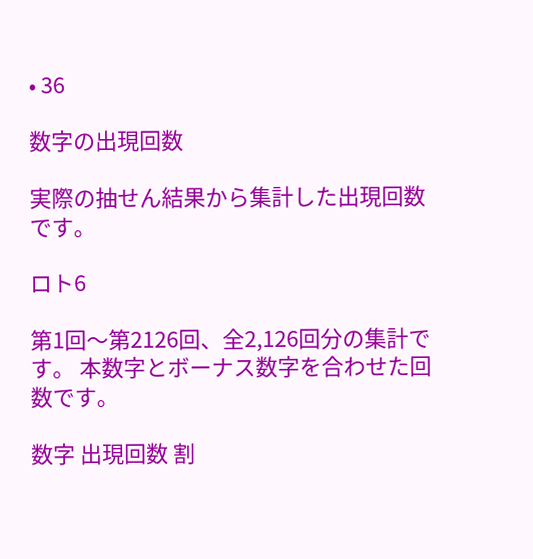• 36

数字の出現回数

実際の抽せん結果から集計した出現回数です。

ロト6

第1回〜第2126回、全2,126回分の集計です。 本数字とボーナス数字を合わせた回数です。

数字 出現回数 割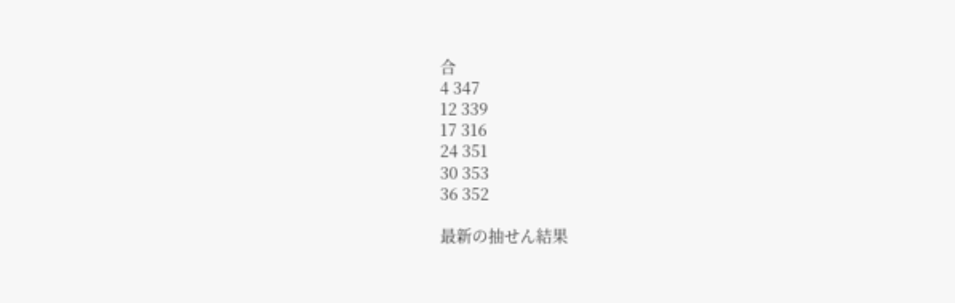合
4 347
12 339
17 316
24 351
30 353
36 352

最新の抽せん結果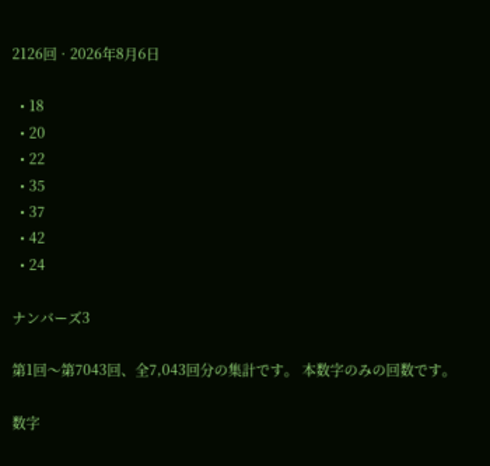2126回 · 2026年8月6日

  • 18
  • 20
  • 22
  • 35
  • 37
  • 42
  • 24

ナンバーズ3

第1回〜第7043回、全7,043回分の集計です。 本数字のみの回数です。

数字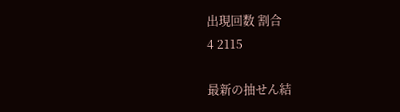出現回数 割合
4 2115

最新の抽せん結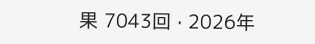果 7043回 · 2026年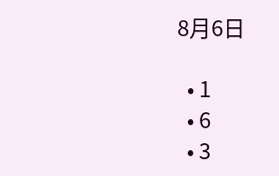8月6日

  • 1
  • 6
  • 3